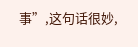事”,这句话很妙,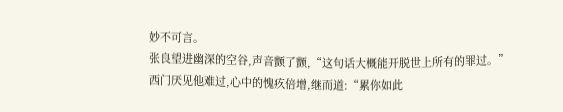妙不可言。
张良望进幽深的空谷,声音颤了颤,“这句话大概能开脱世上所有的罪过。”
西门厌见他难过,心中的愧疚倍增,继而道:“累你如此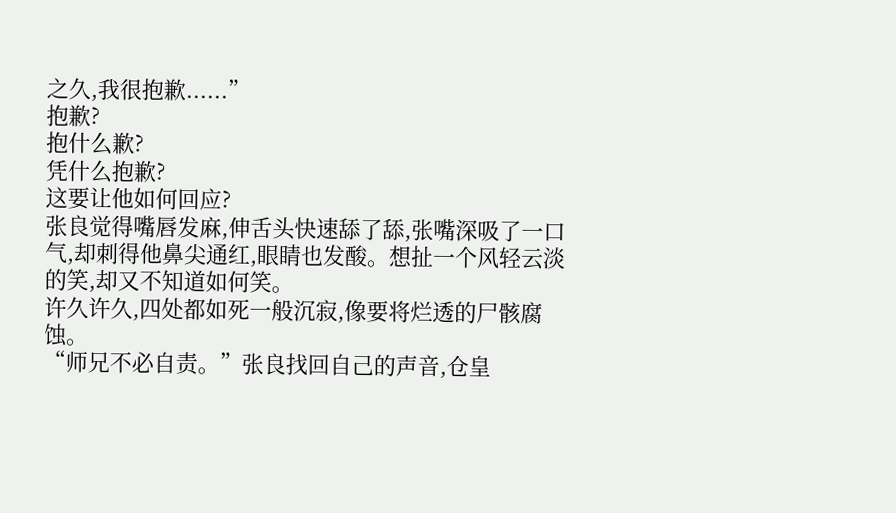之久,我很抱歉......”
抱歉?
抱什么歉?
凭什么抱歉?
这要让他如何回应?
张良觉得嘴唇发麻,伸舌头快速舔了舔,张嘴深吸了一口气,却刺得他鼻尖通红,眼睛也发酸。想扯一个风轻云淡的笑,却又不知道如何笑。
许久许久,四处都如死一般沉寂,像要将烂透的尸骸腐蚀。
“师兄不必自责。”张良找回自己的声音,仓皇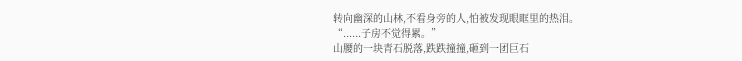转向幽深的山林,不看身旁的人,怕被发现眼眶里的热泪。
“......子房不觉得累。”
山腰的一块青石脱落,跌跌撞撞,砸到一团巨石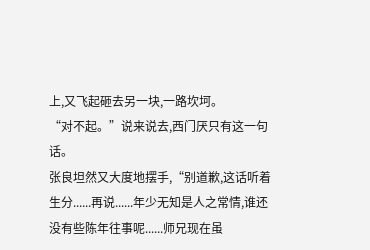上,又飞起砸去另一块,一路坎坷。
“对不起。”说来说去,西门厌只有这一句话。
张良坦然又大度地摆手,“别道歉,这话听着生分......再说......年少无知是人之常情,谁还没有些陈年往事呢......师兄现在虽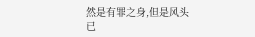然是有罪之身,但是风头已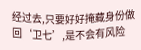经过去,只要好好掩藏身份做回‘卫七’,是不会有风险